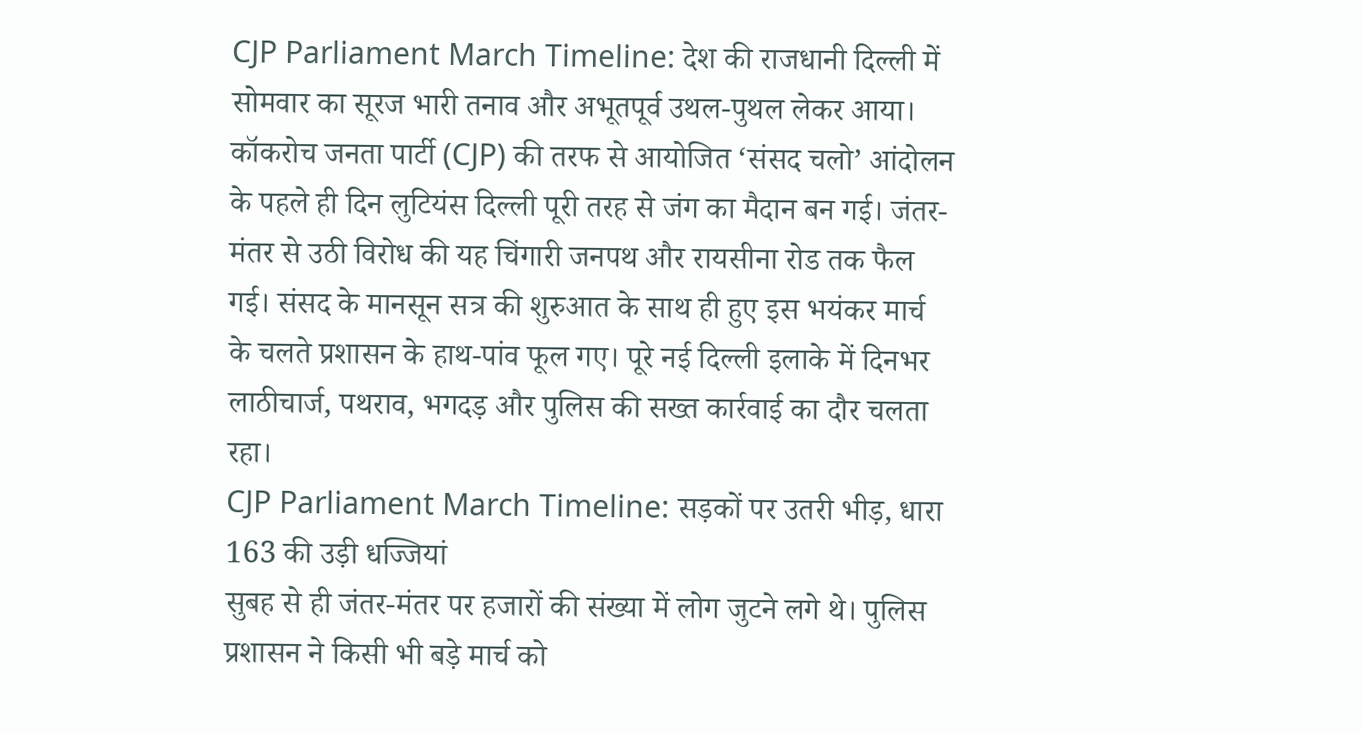CJP Parliament March Timeline: देश की राजधानी दिल्ली में सोमवार का सूरज भारी तनाव और अभूतपूर्व उथल-पुथल लेकर आया। कॉकरोच जनता पार्टी (CJP) की तरफ से आयोजित ‘संसद चलो’ आंदोलन के पहले ही दिन लुटियंस दिल्ली पूरी तरह से जंग का मैदान बन गई। जंतर-मंतर से उठी विरोध की यह चिंगारी जनपथ और रायसीना रोड तक फैल गई। संसद के मानसून सत्र की शुरुआत के साथ ही हुए इस भयंकर मार्च के चलते प्रशासन के हाथ-पांव फूल गए। पूरे नई दिल्ली इलाके में दिनभर लाठीचार्ज, पथराव, भगदड़ और पुलिस की सख्त कार्रवाई का दौर चलता रहा।
CJP Parliament March Timeline: सड़कों पर उतरी भीड़, धारा 163 की उड़ी धज्जियां
सुबह से ही जंतर-मंतर पर हजारों की संख्या में लोग जुटने लगे थे। पुलिस प्रशासन ने किसी भी बड़े मार्च को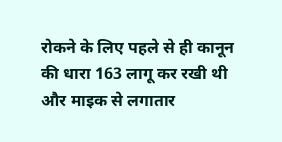रोकने के लिए पहले से ही कानून की धारा 163 लागू कर रखी थी और माइक से लगातार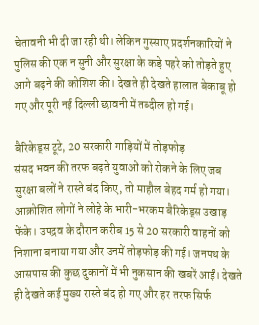चेतावनी भी दी जा रही थी। लेकिन गुस्साए प्रदर्शनकारियों ने पुलिस की एक न सुनी और सुरक्षा के कड़े पहरे को तोड़ते हुए आगे बढ़ने की कोशिश की। देखते ही देखते हालात बेकाबू हो गए और पूरी नई दिल्ली छावनी में तब्दील हो गई।

बैरिकेड्स टूटे, 20 सरकारी गाड़ियों में तोड़फोड़
संसद भवन की तरफ बढ़ते युवाओं को रोकने के लिए जब सुरक्षा बलों ने रास्ते बंद किए, तो माहौल बेहद गर्म हो गया। आक्रोशित लोगों ने लोहे के भारी-भरकम बैरिकेड्स उखाड़ फेंके। उपद्रव के दौरान करीब 15 से 20 सरकारी वाहनों को निशाना बनाया गया और उनमें तोड़फोड़ की गई। जनपथ के आसपास की कुछ दुकानों में भी नुकसान की खबरें आईं। देखते ही देखते कई मुख्य रास्ते बंद हो गए और हर तरफ सिर्फ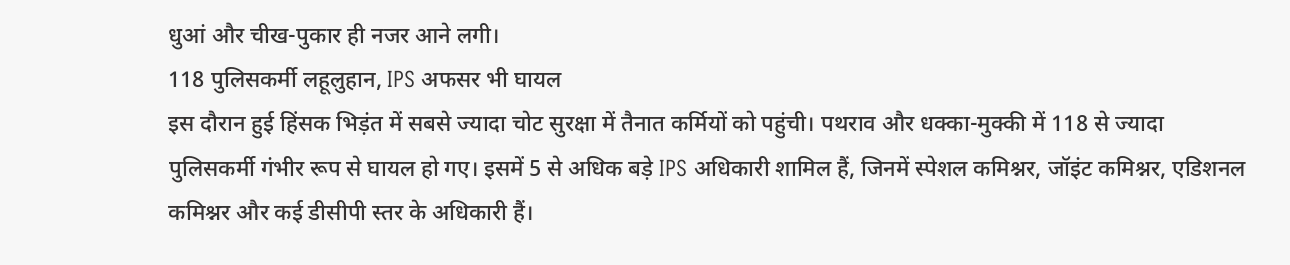धुआं और चीख-पुकार ही नजर आने लगी।
118 पुलिसकर्मी लहूलुहान, IPS अफसर भी घायल
इस दौरान हुई हिंसक भिड़ंत में सबसे ज्यादा चोट सुरक्षा में तैनात कर्मियों को पहुंची। पथराव और धक्का-मुक्की में 118 से ज्यादा पुलिसकर्मी गंभीर रूप से घायल हो गए। इसमें 5 से अधिक बड़े IPS अधिकारी शामिल हैं, जिनमें स्पेशल कमिश्नर, जॉइंट कमिश्नर, एडिशनल कमिश्नर और कई डीसीपी स्तर के अधिकारी हैं।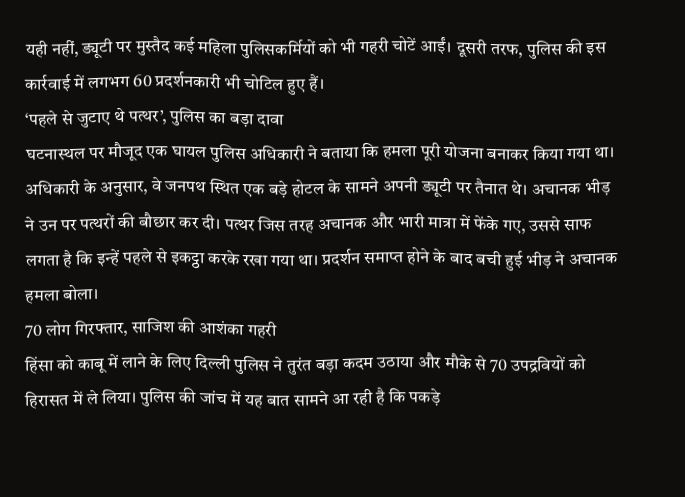यही नहीं, ड्यूटी पर मुस्तैद कई महिला पुलिसकर्मियों को भी गहरी चोटें आईं। दूसरी तरफ, पुलिस की इस कार्रवाई में लगभग 60 प्रदर्शनकारी भी चोटिल हुए हैं।
‘पहले से जुटाए थे पत्थर’, पुलिस का बड़ा दावा
घटनास्थल पर मौजूद एक घायल पुलिस अधिकारी ने बताया कि हमला पूरी योजना बनाकर किया गया था। अधिकारी के अनुसार, वे जनपथ स्थित एक बड़े होटल के सामने अपनी ड्यूटी पर तैनात थे। अचानक भीड़ ने उन पर पत्थरों की बौछार कर दी। पत्थर जिस तरह अचानक और भारी मात्रा में फेंके गए, उससे साफ लगता है कि इन्हें पहले से इकट्ठा करके रखा गया था। प्रदर्शन समाप्त होने के बाद बची हुई भीड़ ने अचानक हमला बोला।
70 लोग गिरफ्तार, साजिश की आशंका गहरी
हिंसा को काबू में लाने के लिए दिल्ली पुलिस ने तुरंत बड़ा कदम उठाया और मौके से 70 उपद्रवियों को हिरासत में ले लिया। पुलिस की जांच में यह बात सामने आ रही है कि पकड़े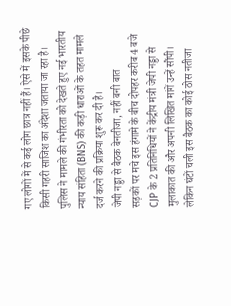गए लोगों में से कई लोग छात्र नहीं हैं। ऐसे में इसके पीछे किसी गहरी साजिश का अंदेशा जताया जा रहा है। पुलिस ने मामले की गंभीरता को देखते हुए नई भारतीय न्याय संहिता (BNS) की कड़ी धाराओं के तहत मामले दर्ज करने की प्रक्रिया शुरू कर दी है।
जेपी नड्डा से बैठक बेनतीजा, नहीं बनी बात
सड़कों पर मचे इस हंगामे के बीच दोपहर करीब 4 बजे CJP के 2 प्रतिनिधियों ने केंद्रीय मंत्री जेपी नड्डा से मुलाकात की और अपनी लिखित मांगें उन्हें सौंपी। लेकिन घंटों चली इस बैठक का कोई ठोस नतीजा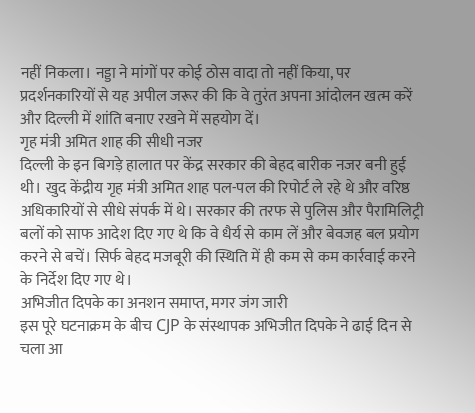नहीं निकला। नड्डा ने मांगों पर कोई ठोस वादा तो नहीं किया, पर प्रदर्शनकारियों से यह अपील जरूर की कि वे तुरंत अपना आंदोलन खत्म करें और दिल्ली में शांति बनाए रखने में सहयोग दें।
गृह मंत्री अमित शाह की सीधी नजर
दिल्ली के इन बिगड़े हालात पर केंद्र सरकार की बेहद बारीक नजर बनी हुई थी। खुद केंद्रीय गृह मंत्री अमित शाह पल-पल की रिपोर्ट ले रहे थे और वरिष्ठ अधिकारियों से सीधे संपर्क में थे। सरकार की तरफ से पुलिस और पैरामिलिट्री बलों को साफ आदेश दिए गए थे कि वे धैर्य से काम लें और बेवजह बल प्रयोग करने से बचें। सिर्फ बेहद मजबूरी की स्थिति में ही कम से कम कार्रवाई करने के निर्देश दिए गए थे।
अभिजीत दिपके का अनशन समाप्त, मगर जंग जारी
इस पूरे घटनाक्रम के बीच CJP के संस्थापक अभिजीत दिपके ने ढाई दिन से चला आ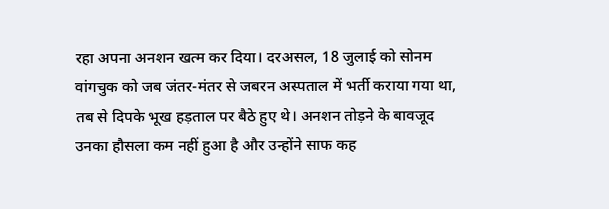रहा अपना अनशन खत्म कर दिया। दरअसल, 18 जुलाई को सोनम वांगचुक को जब जंतर-मंतर से जबरन अस्पताल में भर्ती कराया गया था, तब से दिपके भूख हड़ताल पर बैठे हुए थे। अनशन तोड़ने के बावजूद उनका हौसला कम नहीं हुआ है और उन्होंने साफ कह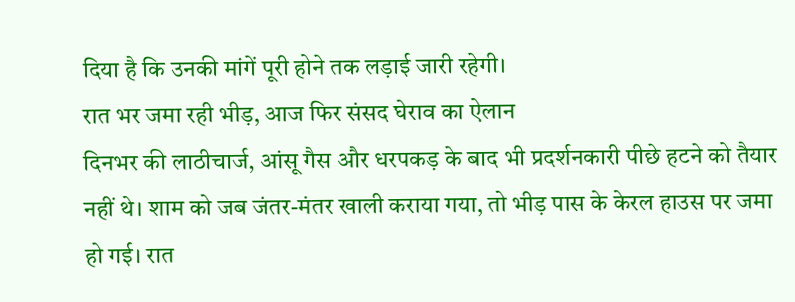दिया है कि उनकी मांगें पूरी होने तक लड़ाई जारी रहेगी।
रात भर जमा रही भीड़, आज फिर संसद घेराव का ऐलान
दिनभर की लाठीचार्ज, आंसू गैस और धरपकड़ के बाद भी प्रदर्शनकारी पीछे हटने को तैयार नहीं थे। शाम को जब जंतर-मंतर खाली कराया गया, तो भीड़ पास के केरल हाउस पर जमा हो गई। रात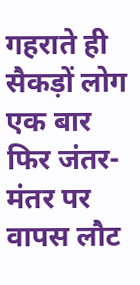गहराते ही सैकड़ों लोग एक बार फिर जंतर-मंतर पर वापस लौट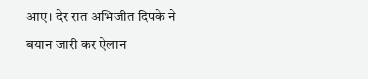आए। देर रात अभिजीत दिपके ने बयान जारी कर ऐलान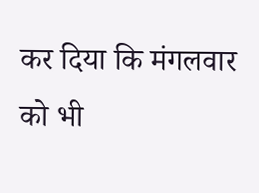कर दिया कि मंगलवार को भी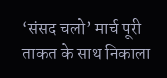‘संसद चलो’ मार्च पूरी ताकत के साथ निकाला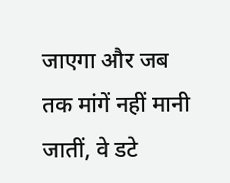जाएगा और जब तक मांगें नहीं मानी जातीं, वे डटे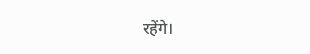रहेंगे।